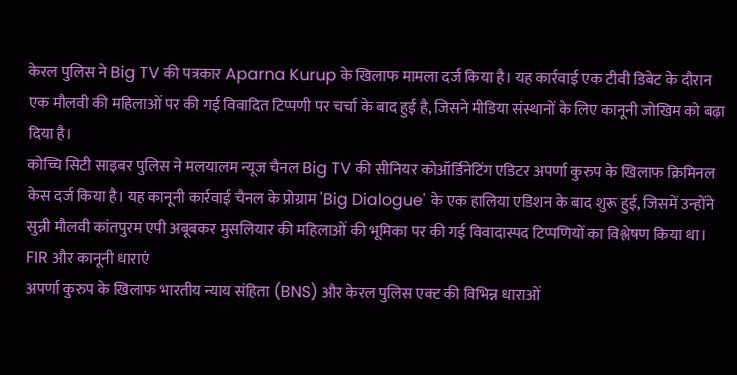केरल पुलिस ने Big TV की पत्रकार Aparna Kurup के खिलाफ मामला दर्ज किया है। यह कार्रवाई एक टीवी डिबेट के दौरान एक मौलवी की महिलाओं पर की गई विवादित टिप्पणी पर चर्चा के बाद हुई है, जिसने मीडिया संस्थानों के लिए कानूनी जोखिम को बढ़ा दिया है।
कोच्चि सिटी साइबर पुलिस ने मलयालम न्यूज चैनल Big TV की सीनियर कोऑर्डिनेटिंग एडिटर अपर्णा कुरुप के खिलाफ क्रिमिनल केस दर्ज किया है। यह कानूनी कार्रवाई चैनल के प्रोग्राम 'Big Dialogue' के एक हालिया एडिशन के बाद शुरू हुई, जिसमें उन्होंने सुन्नी मौलवी कांतपुरम एपी अबूबकर मुसलियार की महिलाओं की भूमिका पर की गई विवादास्पद टिप्पणियों का विश्लेषण किया था।
FIR और कानूनी धाराएं
अपर्णा कुरुप के खिलाफ भारतीय न्याय संहिता (BNS) और केरल पुलिस एक्ट की विभिन्न धाराओं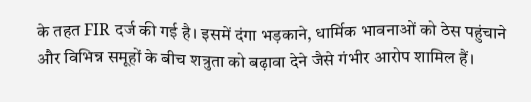के तहत FIR दर्ज की गई है। इसमें दंगा भड़काने, धार्मिक भावनाओं को ठेस पहुंचाने और विभिन्न समूहों के बीच शत्रुता को बढ़ावा देने जैसे गंभीर आरोप शामिल हैं।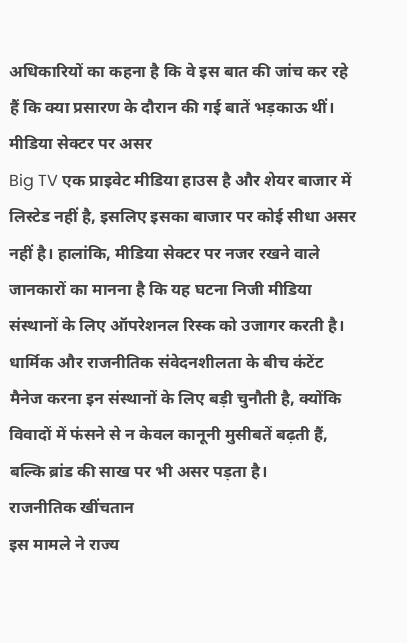अधिकारियों का कहना है कि वे इस बात की जांच कर रहे हैं कि क्या प्रसारण के दौरान की गई बातें भड़काऊ थीं।
मीडिया सेक्टर पर असर
Big TV एक प्राइवेट मीडिया हाउस है और शेयर बाजार में लिस्टेड नहीं है, इसलिए इसका बाजार पर कोई सीधा असर नहीं है। हालांकि, मीडिया सेक्टर पर नजर रखने वाले जानकारों का मानना है कि यह घटना निजी मीडिया संस्थानों के लिए ऑपरेशनल रिस्क को उजागर करती है। धार्मिक और राजनीतिक संवेदनशीलता के बीच कंटेंट मैनेज करना इन संस्थानों के लिए बड़ी चुनौती है, क्योंकि विवादों में फंसने से न केवल कानूनी मुसीबतें बढ़ती हैं, बल्कि ब्रांड की साख पर भी असर पड़ता है।
राजनीतिक खींचतान
इस मामले ने राज्य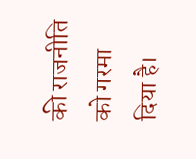की राजनीति को गरमा दिया है।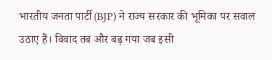भारतीय जनता पार्टी (BJP) ने राज्य सरकार की भूमिका पर सवाल उठाए हैं। विवाद तब और बढ़ गया जब इसी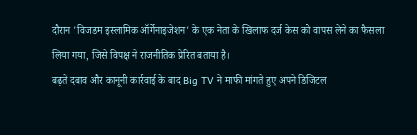दौरान 'विजडम इस्लामिक ऑर्गेनाइजेशन' के एक नेता के खिलाफ दर्ज केस को वापस लेने का फैसला लिया गया, जिसे विपक्ष ने राजनीतिक प्रेरित बताया है।
बढ़ते दबाव और कानूनी कार्रवाई के बाद Big TV ने माफी मांगते हुए अपने डिजिटल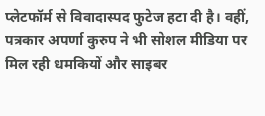प्लेटफॉर्म से विवादास्पद फुटेज हटा दी है। वहीं, पत्रकार अपर्णा कुरुप ने भी सोशल मीडिया पर मिल रही धमकियों और साइबर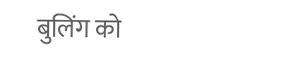बुलिंग को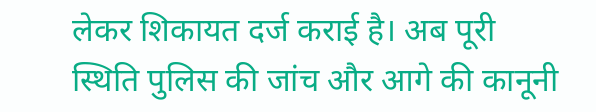लेकर शिकायत दर्ज कराई है। अब पूरी स्थिति पुलिस की जांच और आगे की कानूनी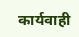कार्यवाही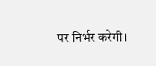पर निर्भर करेगी।